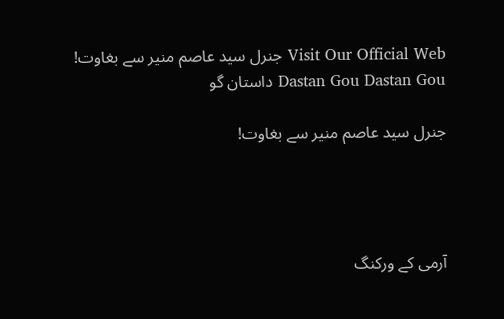Visit Our Official Web جنرل سید عاصم منیر سے بغاوت! Dastan Gou Dastan Gou داستان گو

جنرل سید عاصم منیر سے بغاوت!




آرمی کے ورکنگ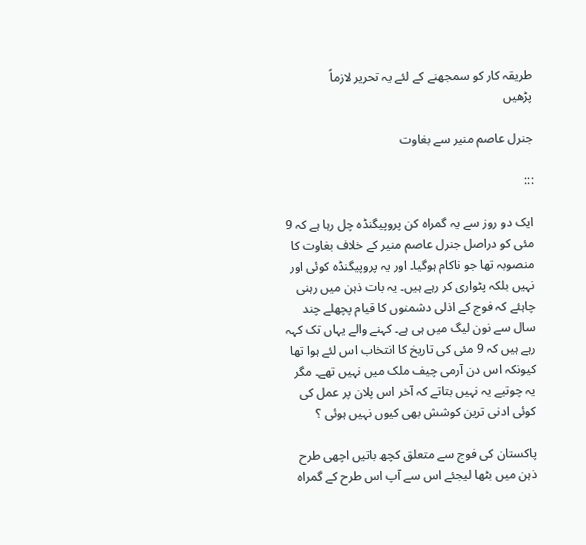طریقہ کار کو سمجھنے کے لئے یہ تحریر لازماً
پڑھیں

جنرل عاصم منیر سے بغاوت

:::

ایک دو روز سے یہ گمراہ کن پروپیگنڈہ چل رہا ہے کہ 9 مئی کو دراصل جنرل عاصم منیر کے خلاف بغاوت کا منصوبہ تھا جو ناکام ہوگیا۔ اور یہ پروپیگنڈہ کوئی اور نہیں بلکہ پٹواری کر رہے ہیں۔ یہ بات ذہن میں رہنی چاہئے کہ فوج کے اذلی دشمنوں کا قیام پچھلے چند سال سے نون لیگ میں ہی ہے۔ کہنے والے یہاں تک کہہ رہے ہیں کہ 9 مئی کی تاریخ کا انتخاب اس لئے ہوا تھا کیونکہ اس دن آرمی چیف ملک میں نہیں تھے۔ مگر یہ چوتیے یہ نہیں بتاتے کہ آخر اس پلان پر عمل کی کوئی ادنی ترین کوشش بھی کیوں نہیں ہوئی ؟

پاکستان کی فوج سے متعلق کچھ باتیں اچھی طرح ذہن میں بٹھا لیجئے اس سے آپ اس طرح کے گمراہ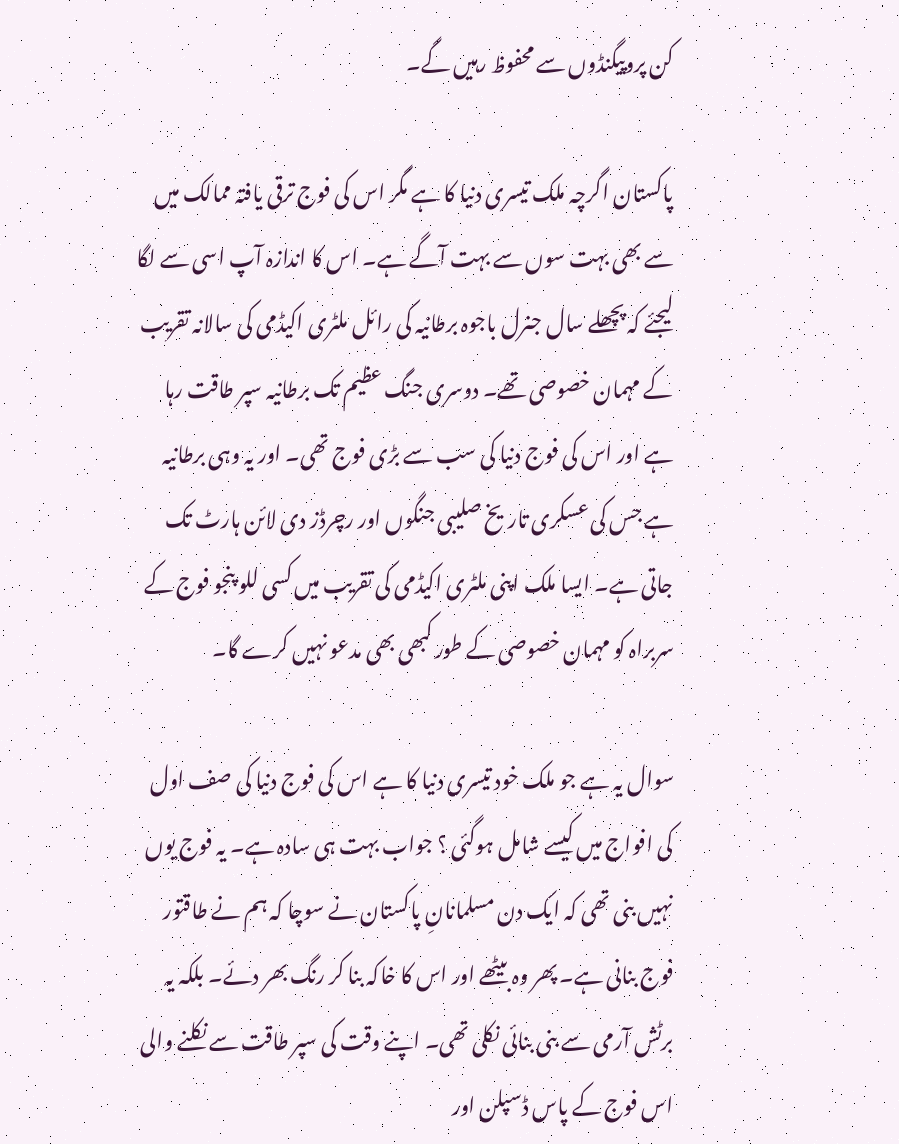کن پروپیگنڈوں سے محفوظ رہیں گے۔

پاکستان اگرچہ ملک تیسری دنیا کا ہے مگر اس کی فوج ترقی یافتہ ممالک میں سے بھی بہت سوں سے بہت آگے ہے۔ اس کا اندازہ آپ اسی سے لگا لیجئے کہ پچھلے سال جنرل باجوہ برطانیہ کی رائل ملٹری اکیڈمی کی سالانہ تقریب کے مہمان خصوصی تھے۔ دوسری جنگ عظیم تک برطانیہ سپر طاقت رہا ہے اور اس کی فوج دنیا کی سب سے بڑی فوج تھی۔ اور یہ وہی برطانیہ ہے جس کی عسکری تاریخ صلیبی جنگوں اور رچرڈز دی لائن ہارٹ تک جاتی ہے۔ ایسا ملک اپنی ملٹری اکیڈمی کی تقریب میں کسی للو پنجو فوج کے سربراہ کو مہمان خصوصی کے طور کبھی بھی مدعو نہیں کرے گا۔

سوال یہ ہے جو ملک خود تیسری دنیا کا ہے اس کی فوج دنیا کی صف اول کی افواج میں کیسے شامل ہوگئی ؟ جواب بہت ہی سادہ ہے۔ یہ فوج یوں نہیں بنی تھی کہ ایک دن مسلمانانِ پاکستان نے سوچا کہ ہم نے طاقتور فوج بنانی ہے۔ پھر وہ بیٹھے اور اس کا خاکہ بنا کر رنگ بھر دئے۔ بلکہ یہ برٹش آرمی سے بنی بنائی نکلی تھی۔ اپنے وقت کی سپر طاقت سے نکلنے والی اس فوج کے پاس ڈسپلن اور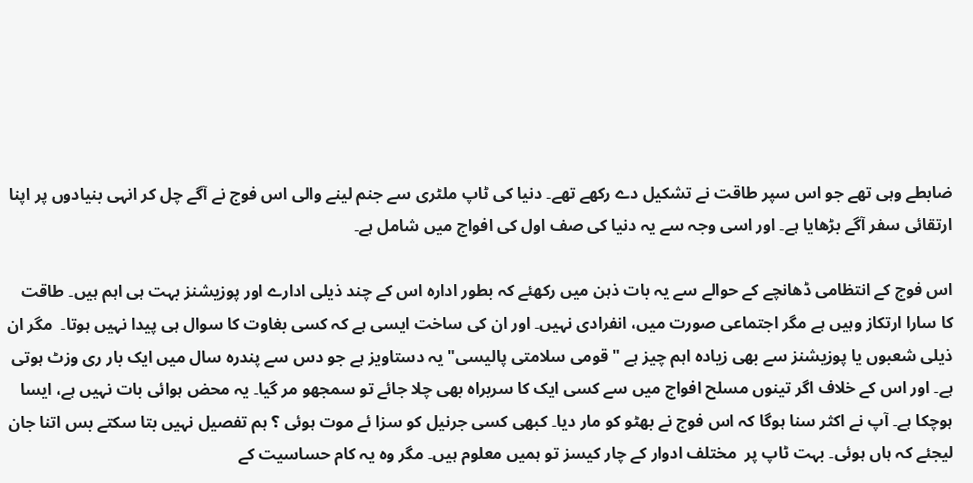ضابطے وہی تھے جو اس سپر طاقت نے تشکیل دے رکھے تھے۔ دنیا کی ٹاپ ملٹری سے جنم لینے والی اس فوج نے آگے چل کر انہی بنیادوں پر اپنا ارتقائی سفر آگے بڑھایا ہے۔ اور اسی وجہ سے یہ دنیا کی صف اول کی افواج میں شامل ہے۔

اس فوج کے انتظامی ڈھانچے کے حوالے سے یہ بات ذہن میں رکھئے کہ بطور ادارہ اس کے چند ذیلی ادارے اور پوزیشنز بہت ہی اہم ہیں۔ طاقت کا سارا ارتکاز وہیں ہے مگر اجتماعی صورت میں، انفرادی نہیں۔ اور ان کی ساخت ایسی ہے کہ کسی بغاوت کا سوال ہی پیدا نہیں ہوتا۔  مگر ان ذیلی شعبوں یا پوزیشنز سے بھی زیادہ اہم چیز ہے "قومی سلامتی پالیسی" یہ دستاویز ہے جو دس سے پندرہ سال میں ایک بار ری وزٹ ہوتی ہے۔ اور اس کے خلاف اگر تینوں مسلح افواج میں سے کسی ایک کا سربراہ بھی چلا جائے تو سمجھو مر گیا۔ یہ محض ہوائی بات نہیں ہے، ایسا ہوچکا ہے۔ آپ نے اکثر سنا ہوگا کہ اس فوج نے بھٹو کو مار دیا۔ کبھی کسی جرنیل کو سزا ئے موت ہوئی ؟ ہم تفصیل نہیں بتا سکتے بس اتنا جان لیجئے کہ ہاں ہوئی۔ بہت ٹاپ پر  مختلف ادوار کے چار کیسز تو ہمیں معلوم ہیں۔ مگر وہ یہ کام حساسیت کے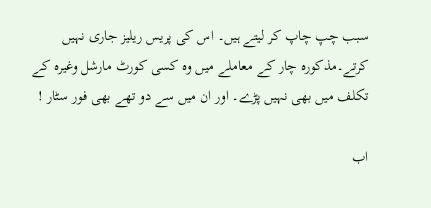سبب چپ چاپ کر لیتے ہیں۔ اس کی پریس ریلیز جاری نہیں کرتے۔مذکورہ چار کے معاملے میں وہ کسی کورٹ مارشل وغیرہ کے تکلف میں بھی نہیں پڑے۔ اور ان میں سے دو تھے بھی فور سٹار !

اب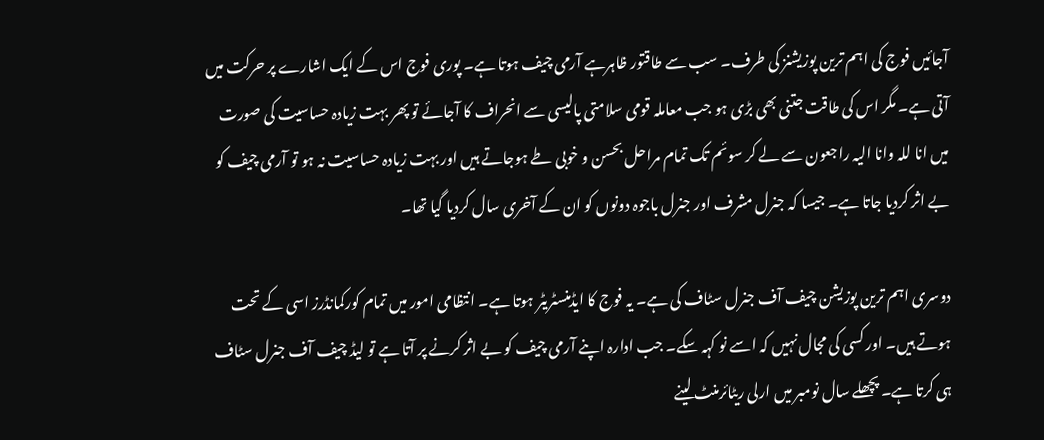آجائیں فوج کی اہم ترین پوزیشنز کی طرف۔ سب سے طاقتور ظاہرہے آرمی چیف ہوتا ہے۔ پوری فوج اس کے ایک اشارے پر حرکت میں آتی ہے۔ مگر اس کی طاقت جتنی بھی بڑی ہو جب معاملہ قومی سلامتی پالیسی سے انحراف کا آجائے تو پھر بہت زیادہ حساسیت کی صورت میں انا للہ وانا الیہ راجعون سے لے کر سوئم تک تمام مراحل بحسن و خوبی طے ہوجاتے ہیں اور بہت زیادہ حساسیت نہ ہو تو آرمی چیف کو بے اثر کردیا جاتا ہے۔ جیسا کہ جنرل مشرف اور جنرل باجوہ دونوں کو ان کے آخری سال کردیا گیا تھا۔

دوسری اہم ترین پوزیشن چیف آف جنرل سٹاف کی ہے۔ یہ فوج کا ایڈمنسٹریٹر ہوتا ہے۔ انتظامی امور میں تمام کورکمانڈرز اسی کے تحت ہوتے ہیں۔ اور کسی کی مجال نہیں کہ اسے نو کہہ سکے۔ جب ادارہ اپنے آرمی چیف کو بے اثر کرنے پر آتا ہے تو لیڈ چیف آف جنرل سٹاف ہی کرتا ہے۔ پچھلے سال نومبر میں ارلی ریٹائرمنٹ لینے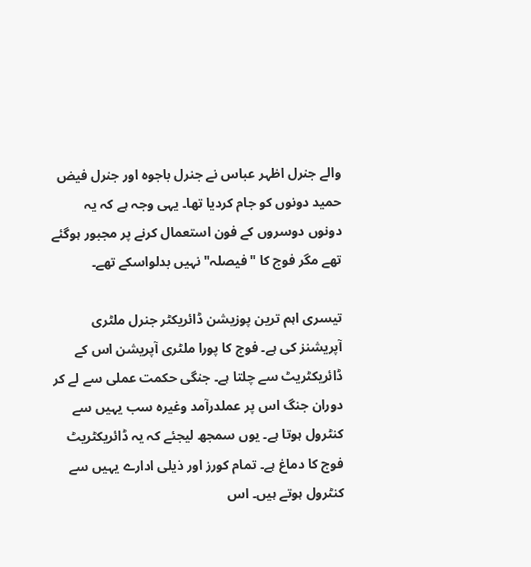والے جنرل اظہر عباس نے جنرل باجوہ اور جنرل فیض حمید دونوں کو جام کردیا تھا۔ یہی وجہ ہے کہ یہ دونوں دوسروں کے فون استعمال کرنے پر مجبور ہوگئے تھے مگر فوج کا "فیصلہ" نہیں بدلواسکے تھے۔

تیسری اہم ترین پوزیشن ڈائریکٹر جنرل ملٹری آپریشنز کی ہے۔ فوج کا پورا ملٹری آپریشن اس کے ڈائریکٹریٹ سے چلتا ہے۔ جنگی حکمت عملی سے لے کر دوران جنگ اس پر عملدرآمد وغیرہ سب یہیں سے کنٹرول ہوتا ہے۔ یوں سمجھ لیجئے کہ یہ ڈائریکٹریٹ فوج کا دماغ ہے۔ تمام کورز اور ذیلی ادارے یہیں سے کنٹرول ہوتے ہیں۔ اس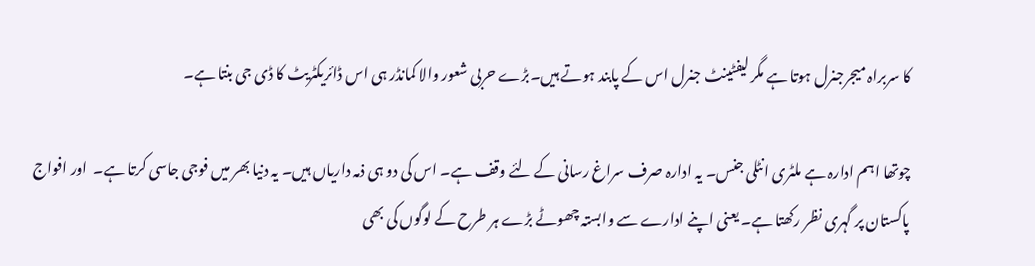کا سربراہ میجرجنرل ہوتا ہے مگر لیفٹینٹ جنرل اس کے پابند ہوتے ہیں۔بڑے حربی شعور والا کمانڈر ہی اس ڈائریکٹریٹ کا ڈی جی بنتا ہے۔

چوتھا اہم ادارہ ہے ملٹری انٹلی جنس۔ یہ ادارہ صرف سراغ رسانی کے لئے وقف ہے۔ اس کی دو ہی ذمہ داریاں ہیں۔ یہ دنیا بھر میں فوجی جاسی کرتا ہے۔  اور افواج پاکستان پر گہری نظر رکھتا ہے۔ یعنی اپنے ادارے سے وابستہ چھوٹے بڑے ہر طرح کے لوگوں کی بھی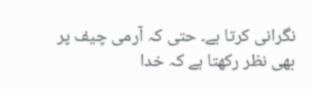نگرانی کرتا ہے۔ حتی کہ آرمی چیف پر بھی نظر رکھتا ہے کہ خدا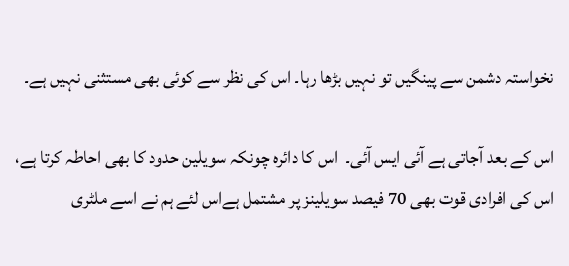نخواستہ دشمن سے پینگیں تو نہیں بڑھا رہا۔ اس کی نظر سے کوئی بھی مستثنی نہیں ہے۔

اس کے بعد آجاتی ہے آئی ایس آئی۔  اس کا دائرہ چونکہ سویلین حدود کا بھی احاطہ کرتا ہے،  اس کی افرادی قوت بھی 70 فیصد سویلینز پر مشتمل ہےاس لئے ہم نے اسے ملٹری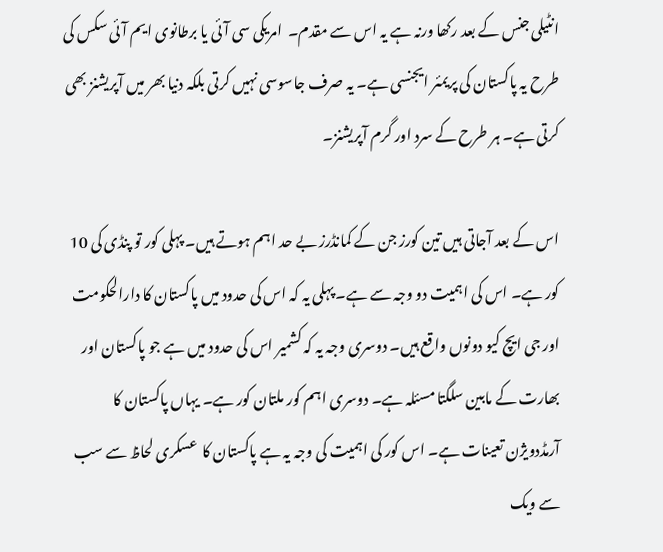انٹیلی جنس کے بعد رکھا ورنہ ہے یہ اس سے مقدم۔  امریکی سی آئی یا برطانوی ایم آئی سکس کی طرح یہ پاکستان کی پریمئر ایجنسی ہے۔ یہ صرف جاسوسی نہیں کرتی بلکہ دنیا بھر میں آپریشنز بھی کرتی ہے۔ ہر طرح کے سرد اور گرم آپریشنز۔

اس کے بعد آجاتی ہیں تین کورز جن کے کمانڈرز بے حد اہم ہوتے ہیں۔ پہلی کور تو پنڈی کی 10 کور ہے۔ اس کی اہمیت دو وجہ سے ہے۔ پہلی یہ کہ اس کی حدود میں پاکستان کا دارالحکومت اور جی ایچ کیو دونوں واقع ہیں۔ دوسری وجہ یہ کہ کشمیر اس کی حدود میں ہے جو پاکستان اور بھارت کے مابین سلگتا مسئلہ ہے۔ دوسری اہم کور ملتان کور ہے۔ یہاں پاکستان کا آرمڈدویژن تعینات ہے۔ اس کور کی اہمیت کی وجہ یہ ہے پاکستان کا  عسکری لحاظ سے سب سے ویک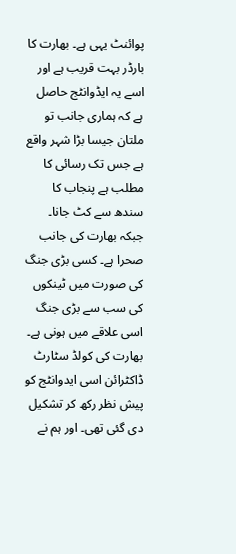پوائنٹ یہی ہے۔ بھارت کا بارڈر بہت قریب ہے اور اسے یہ ایڈوانٹج حاصل ہے کہ ہماری جانب تو ملتان جیسا بڑا شہر واقع ہے جس تک رسائی کا مطلب ہے پنجاب کا سندھ سے کٹ جانا۔ جبکہ بھارت کی جانب صحرا ہے۔ کسی بڑی جنگ کی صورت میں ٹینکوں کی سب سے بڑی جنگ اسی علاقے میں ہونی ہے۔ بھارت کی کولڈ سٹارٹ ڈاکٹرائن اسی ایدوانٹج کو پیش نظر رکھ کر تشکیل دی گئی تھی۔ اور ہم نے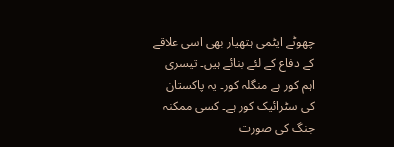چھوٹے ایٹمی ہتھیار بھی اسی علاقے کے دفاع کے لئے بنائے ہیں۔ تیسری اہم کور ہے منگلہ کور۔ یہ پاکستان کی سٹرائیک کور ہے۔ کسی ممکنہ جنگ کی صورت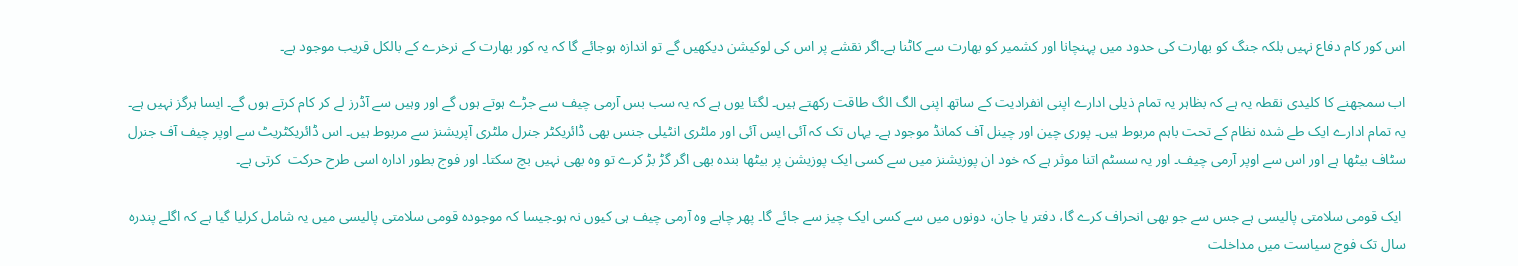اس کور کام دفاع نہیں بلکہ جنگ کو بھارت کی حدود میں پہنچانا اور کشمیر کو بھارت سے کاٹنا ہے۔اگر نقشے پر اس کی لوکیشن دیکھیں گے تو اندازہ ہوجائے گا کہ یہ کور بھارت کے نرخرے کے بالکل قریب موجود ہے۔

اب سمجھنے کا کلیدی نقطہ یہ ہے کہ بظاہر یہ تمام ذیلی ادارے اپنی انفرادیت کے ساتھ اپنی الگ الگ طاقت رکھتے ہیں۔ لگتا یوں ہے کہ یہ سب بس آرمی چیف سے جڑے ہوتے ہوں گے اور وہیں سے آڈرز لے کر کام کرتے ہوں گے۔ ایسا ہرگز نہیں ہے۔ یہ تمام ادارے ایک طے شدہ نظام کے تحت باہم مربوط ہیں۔ پوری چین اور چینل آف کمانڈ موجود ہے۔ یہاں تک کہ آئی ایس آئی اور ملٹری انٹیلی جنس بھی ڈائریکٹر جنرل ملٹری آپریشنز سے مربوط ہیں۔ اس ڈائریکٹریٹ سے اوپر چیف آف جنرل سٹاف بیٹھا ہے اور اس سے اوپر آرمی چیف۔ اور یہ سسٹم اتنا موثر ہے کہ خود ان پوزیشنز میں سے کسی ایک پوزیشن پر بیٹھا بندہ بھی اگر گڑ بڑ کرے تو وہ بھی نہیں بچ سکتا۔ اور فوج بطور ادارہ اسی طرح حرکت  کرتی ہے۔

 ایک قومی سلامتی پالیسی ہے جس سے جو بھی انحراف کرے گا، دفتر یا جان، دونوں میں سے کسی ایک چیز سے جائے گا۔ پھر چاہے وہ آرمی چیف ہی کیوں نہ ہو۔جیسا کہ موجودہ قومی سلامتی پالیسی میں یہ شامل کرلیا گیا ہے کہ اگلے پندرہ سال تک فوج سیاست میں مداخلت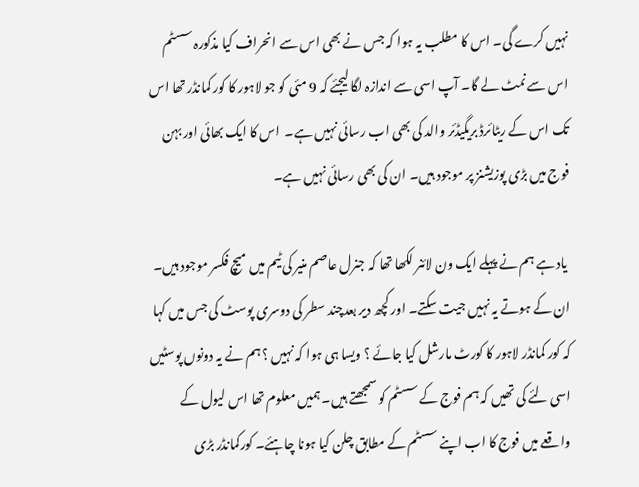نہیں کرے گی۔ اس کا مطلب یہ ہوا کہ جس نے بھی اس سے انحراف کیا مذکورہ سسٹم اس سے نمٹ لے گا۔ آپ اسی سے اندازہ لگا لیجئے کہ 9 مئی کو جو لاہور کا کور کمانڈر تھا اس تک اس کے ریٹائرڈ بریگیڈئر والد کی بھی اب رسائی نہیں ہے۔  اس کا ایک بھائی اور بہن فوج میں بڑی پوزیشنز پر موجود ہیں۔ ان کی بھی رسائی نہیں ہے۔

 یاد ہے ہم نے پہلے ایک ون لائنر لکھا تھا کہ جنرل عاصم منیر کی ٹیم میں میچ فکسر موجود ہیں۔ ان کے ہوتے یہ نہیں جیت سکتے۔ اور کچھ دیر بعدچند سطر کی دوسری پوسٹ کی جس میں کہا کہ کور کمانڈر لاہور کا کورٹ مارشل کیا جائے ؟ ویسا ہی ہوا کہ نہیں ؟ ہم نے یہ دونوں پوسٹیں اسی لئے کی تھیں کہ ہم فوج کے سسٹم کو سمجھتے ہیں۔ ہمیں معلوم تھا اس لیول کے واقعے میں فوج کا اب اپنے سسٹم کے مطابق چلن کیا ہونا چاہئے۔ کورکمانڈر بڑی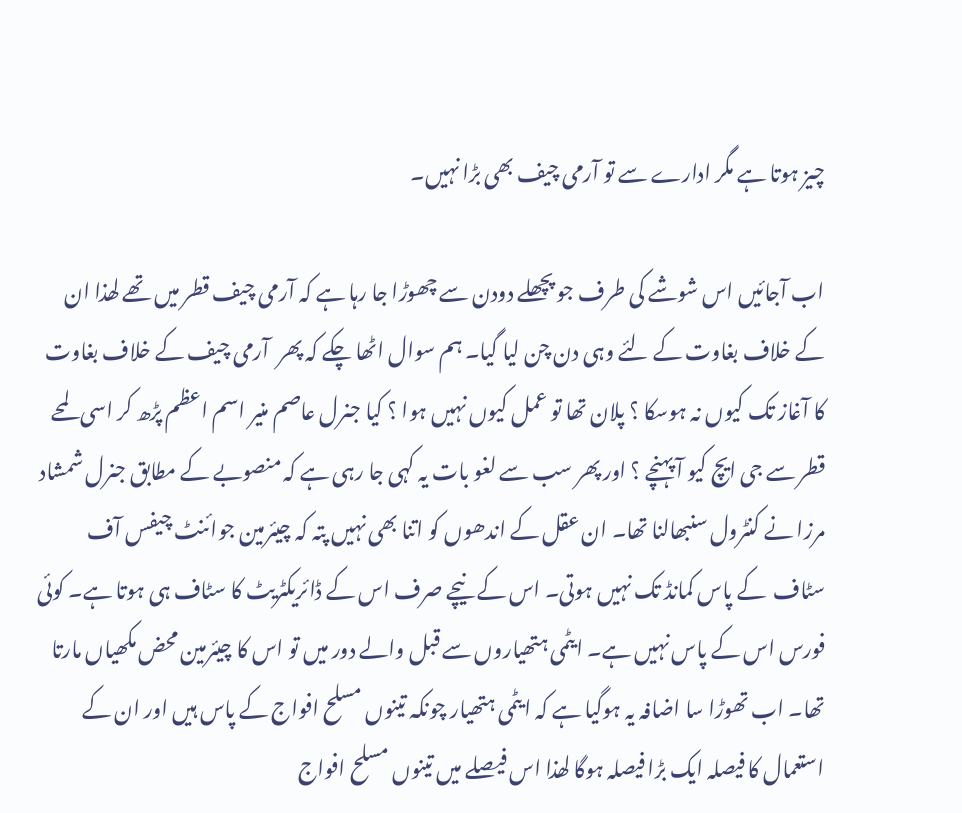چیز ہوتا ہے مگر ادارے سے تو آرمی چیف بھی بڑا نہیں۔

اب آجائیں اس شوشے کی طرف جو پچھلے دودن سے چھوڑا جا رہا ہے کہ آرمی چیف قطر میں تھے لھذا ان کے خلاف بغاوت کے لئے وہی دن چن لیا گیا۔ ہم سوال اٹھا چکے کہ پھر  آرمی چیف کے خلاف بغاوت کا آغاز تک کیوں نہ ہوسکا ؟ پلان تھا تو عمل کیوں نہیں ہوا ؟ کیا جنرل عاصم منیر اسم اعظم پڑھ کر اسی لمحے قطر سے جی ایچ کیو آ پہنچے ؟ اور پھر سب سے لغو بات یہ کہی جا رہی ہے کہ منصوبے کے مطابق جنرل شمشاد مرزا نے کنٹرول سنبھالنا تھا۔ ان عقل کے اندھوں کو اتنا بھی نہیں پتہ کہ چیئرمین جوائنٹ چیفس آف سٹاف  کے پاس کمانڈ تک نہیں ہوتی۔ اس کے نیچے صرف اس کے ڈائریکٹریٹ کا سٹاف ہی ہوتا ہے۔ کوئی فورس اس کے پاس نہیں ہے۔ ایٹمی ہتھیاروں سے قبل والے دور میں تو اس کا چیئرمین محض مکھیاں مارتا تھا۔ اب تھوڑا سا اضافہ یہ ہوگیا ہے کہ ایٹمی ہتھیار چونکہ تینوں مسلح افواج کے پاس ہیں اور ان کے استعمال کا فیصلہ ایک بڑا فیصلہ ہوگا لھذا اس فیصلے میں تینوں مسلح افواج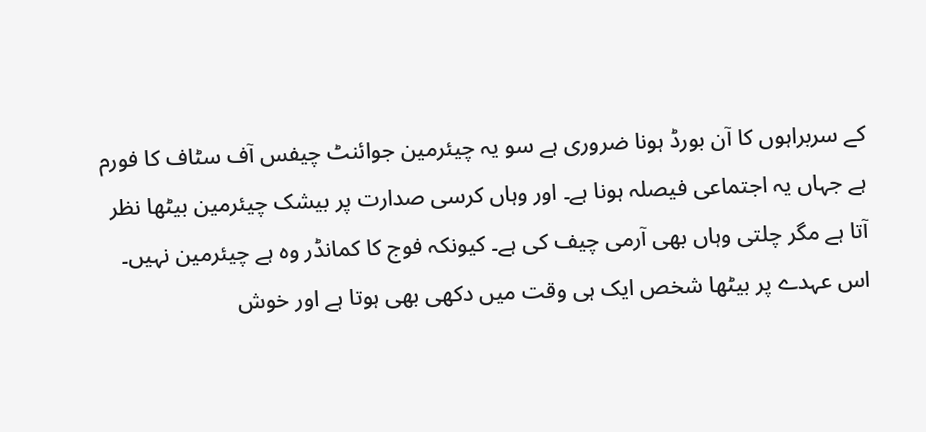کے سربراہوں کا آن بورڈ ہونا ضروری ہے سو یہ چیئرمین جوائنٹ چیفس آف سٹاف کا فورم ہے جہاں یہ اجتماعی فیصلہ ہونا ہے۔ اور وہاں کرسی صدارت پر بیشک چیئرمین بیٹھا نظر آتا ہے مگر چلتی وہاں بھی آرمی چیف کی ہے۔ کیونکہ فوج کا کمانڈر وہ ہے چیئرمین نہیں۔ اس عہدے پر بیٹھا شخص ایک ہی وقت میں دکھی بھی ہوتا ہے اور خوش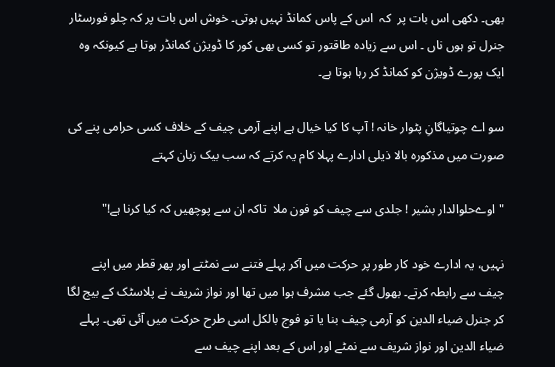بھی۔ دکھی اس بات پر  کہ  اس کے پاس کمانڈ نہیں ہوتی۔ خوش اس بات پر کہ چلو فورسٹار جنرل تو ہوں ناں ۔ اس سے زیادہ طاقتور تو کسی بھی کور کا ڈویژن کمانڈر ہوتا ہے کیونکہ وہ ایک پورے ڈویژن کو کمانڈ کر رہا ہوتا ہے۔

سو اے چوتیاگانِ پٹوار خانہ ! آپ کا کیا خیال ہے اپنے آرمی چیف کے خلاف کسی حرامی پنے کی صورت میں مذکورہ بالا ذیلی ادارے پہلا کام یہ کرتے کہ سب بیک زبان کہتے

"اوےحلوالدار بشیر ! جلدی سے چیف کو فون ملا  تاکہ ان سے پوچھیں کہ کیا کرنا ہے!"

نہیں، یہ ادارے خود کار طور پر حرکت میں آکر پہلے فتنے سے نمٹتے اور پھر قطر میں اپنے چیف سے رابطہ کرتے۔ بھول گئے جب مشرف ہوا میں تھا اور نواز شریف نے پلاسٹک کے بیج لگا کر جنرل ضیاء الدین کو آرمی چیف بنا یا تو فوج بالکل اسی طرح حرکت میں آئی تھی۔ پہلے ضیاء الدین اور نواز شریف سے نمٹے اور اس کے بعد اپنے چیف سے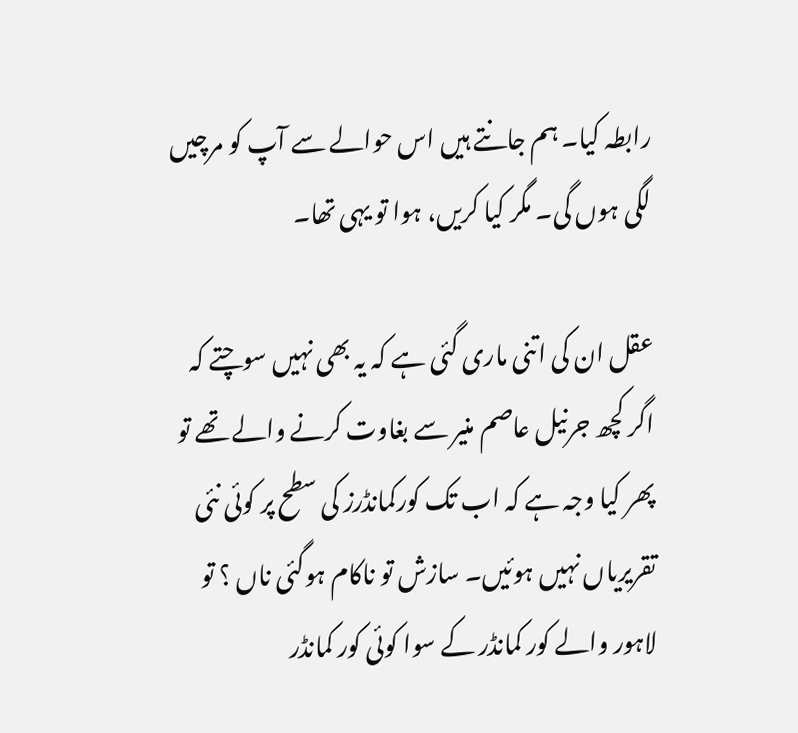رابطہ کیا۔ ہم جانتے ہیں اس حوالے سے آپ کو مرچیں لگی ہوں گی۔ مگر کیا کریں، ہوا تو یہی تھا۔

عقل ان کی اتنی ماری گئی ہے کہ یہ بھی نہیں سوچتے کہ اگر کچھ جرنیل عاصم منیر سے بغاوت کرنے والے تھے تو پھر کیا وجہ ہے کہ اب تک کورکمانڈرز کی سطح پر کوئی نئی تقریریاں نہیں ہوئیں۔ سازش تو ناکام ہوگئی ناں ؟ تو لاہور والے کور کمانڈر کے سوا کوئی کور کمانڈر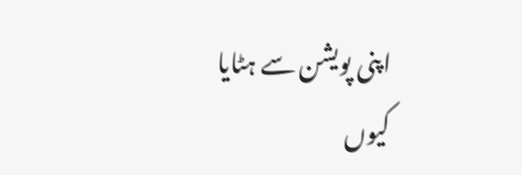اپنی پویشن سے ہٹایا کیوں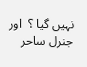نہیں گیا ؟  اور جنرل ساحر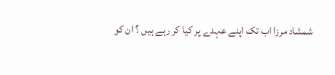شمشاد مرزا اب تک اپنے عہدے پر کیا کر رہے ہیں ؟ ان کو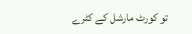تو کورٹ مارشل کے کٹرے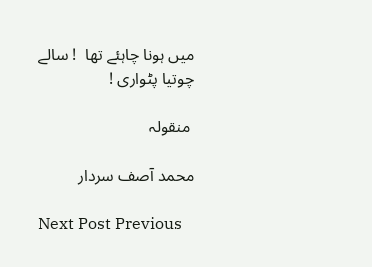میں ہونا چاہئے تھا  ! سالے چوتیا پٹواری !

 منقولہ

محمد آصف سردار

Next Post Previous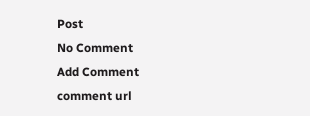Post
No Comment
Add Comment
comment url